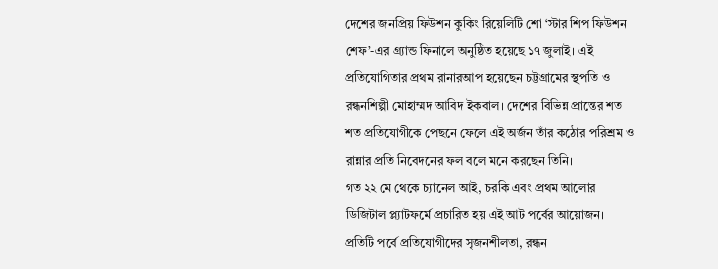দেশের জনপ্রিয় ফিউশন কুকিং রিয়েলিটি শো ‘স্টার শিপ ফিউশন শেফ’-এর গ্র্যান্ড ফিনালে অনুষ্ঠিত হয়েছে ১৭ জুলাই। এই প্রতিযোগিতার প্রথম রানারআপ হয়েছেন চট্টগ্রামের স্থপতি ও রন্ধনশিল্পী মোহাম্মদ আবিদ ইকবাল। দেশের বিভিন্ন প্রান্তের শত শত প্রতিযোগীকে পেছনে ফেলে এই অর্জন তাঁর কঠোর পরিশ্রম ও রান্নার প্রতি নিবেদনের ফল বলে মনে করছেন তিনি।
গত ২২ মে থেকে চ্যানেল আই, চরকি এবং প্রথম আলোর ডিজিটাল প্ল্যাটফর্মে প্রচারিত হয় এই আট পর্বের আয়োজন। প্রতিটি পর্বে প্রতিযোগীদের সৃজনশীলতা, রন্ধন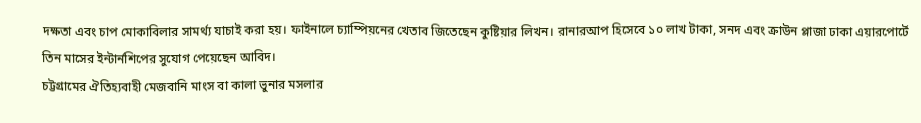দক্ষতা এবং চাপ মোকাবিলার সামর্থ্য যাচাই করা হয়। ফাইনালে চ্যাম্পিয়নের খেতাব জিতেছেন কুষ্টিয়ার লিখন। রানারআপ হিসেবে ১০ লাখ টাকা, সনদ এবং ক্রাউন প্লাজা ঢাকা এয়ারপোর্টে তিন মাসের ইন্টার্নশিপের সুযোগ পেয়েছেন আবিদ।
চট্টগ্রামের ঐতিহ্যবাহী মেজবানি মাংস বা কালা ভুনার মসলার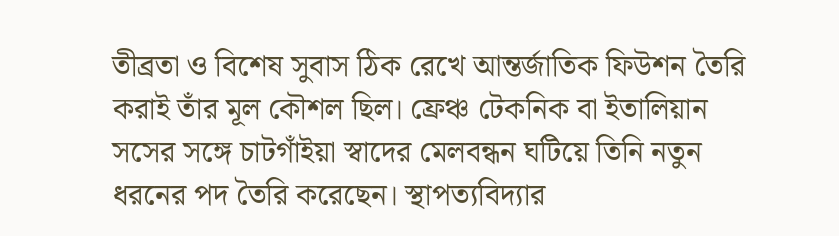তীব্রতা ও বিশেষ সুবাস ঠিক রেখে আন্তর্জাতিক ফিউশন তৈরি করাই তাঁর মূল কৌশল ছিল। ফ্রেঞ্চ টেকনিক বা ইতালিয়ান সসের সঙ্গে চাটগাঁইয়া স্বাদের মেলবন্ধন ঘটিয়ে তিনি নতুন ধরনের পদ তৈরি করেছেন। স্থাপত্যবিদ্যার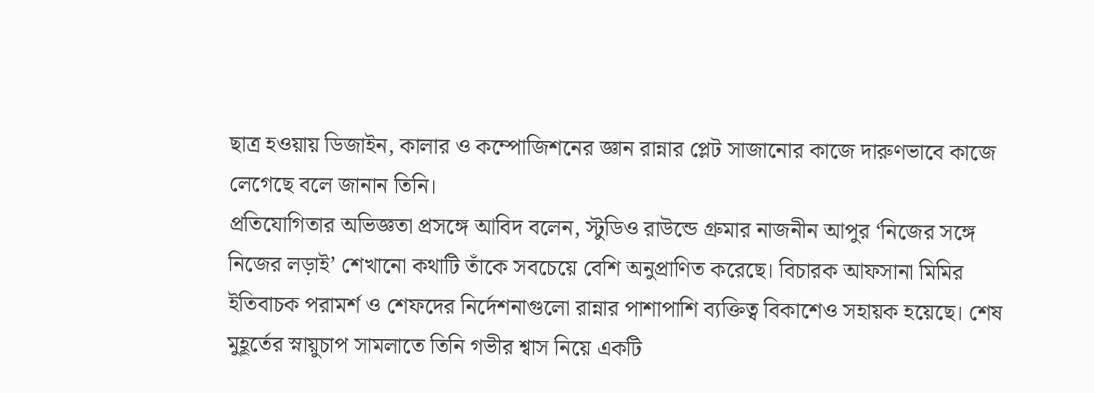ছাত্র হওয়ায় ডিজাইন, কালার ও কম্পোজিশনের জ্ঞান রান্নার প্লেট সাজানোর কাজে দারুণভাবে কাজে লেগেছে বলে জানান তিনি।
প্রতিযোগিতার অভিজ্ঞতা প্রসঙ্গে আবিদ বলেন, স্টুডিও রাউন্ডে গ্রুমার নাজনীন আপুর ‘নিজের সঙ্গে নিজের লড়াই’ শেখানো কথাটি তাঁকে সবচেয়ে বেশি অনুপ্রাণিত করেছে। বিচারক আফসানা মিমির ইতিবাচক পরামর্শ ও শেফদের নির্দেশনাগুলো রান্নার পাশাপাশি ব্যক্তিত্ব বিকাশেও সহায়ক হয়েছে। শেষ মুহূর্তের স্নায়ুচাপ সামলাতে তিনি গভীর শ্বাস নিয়ে একটি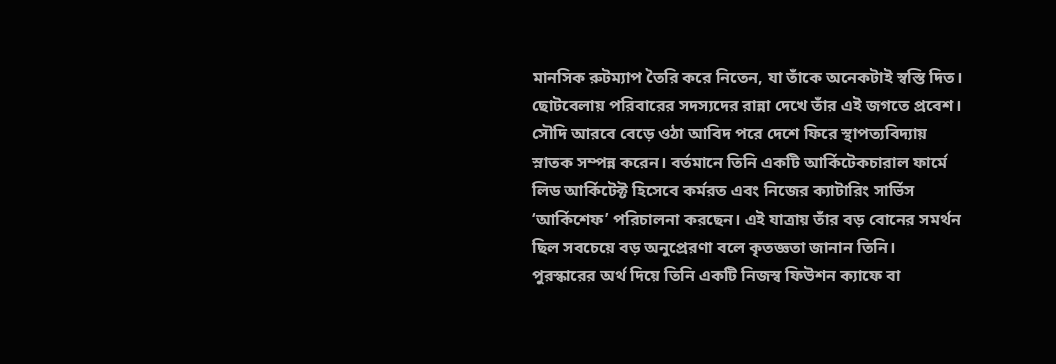মানসিক রুটম্যাপ তৈরি করে নিতেন, যা তাঁকে অনেকটাই স্বস্তি দিত।
ছোটবেলায় পরিবারের সদস্যদের রান্না দেখে তাঁর এই জগতে প্রবেশ। সৌদি আরবে বেড়ে ওঠা আবিদ পরে দেশে ফিরে স্থাপত্যবিদ্যায় স্নাতক সম্পন্ন করেন। বর্তমানে তিনি একটি আর্কিটেকচারাল ফার্মে লিড আর্কিটেক্ট হিসেবে কর্মরত এবং নিজের ক্যাটারিং সার্ভিস ‘আর্কিশেফ’ পরিচালনা করছেন। এই যাত্রায় তাঁর বড় বোনের সমর্থন ছিল সবচেয়ে বড় অনুপ্রেরণা বলে কৃতজ্ঞতা জানান তিনি।
পুরস্কারের অর্থ দিয়ে তিনি একটি নিজস্ব ফিউশন ক্যাফে বা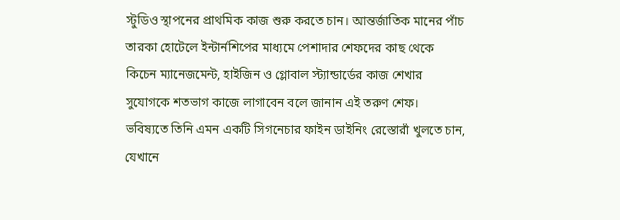স্টুডিও স্থাপনের প্রাথমিক কাজ শুরু করতে চান। আন্তর্জাতিক মানের পাঁচ তারকা হোটেলে ইন্টার্নশিপের মাধ্যমে পেশাদার শেফদের কাছ থেকে কিচেন ম্যানেজমেন্ট, হাইজিন ও গ্লোবাল স্ট্যান্ডার্ডের কাজ শেখার সুযোগকে শতভাগ কাজে লাগাবেন বলে জানান এই তরুণ শেফ।
ভবিষ্যতে তিনি এমন একটি সিগনেচার ফাইন ডাইনিং রেস্তোরাঁ খুলতে চান, যেখানে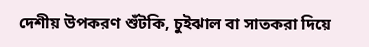দেশীয় উপকরণ শুঁটকি, চুইঝাল বা সাতকরা দিয়ে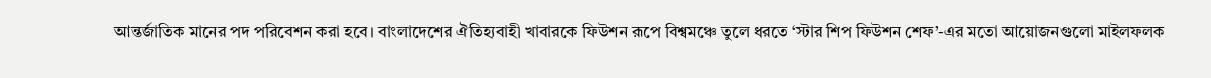আন্তর্জাতিক মানের পদ পরিবেশন করা হবে। বাংলাদেশের ঐতিহ্যবাহী খাবারকে ফিউশন রূপে বিশ্বমঞ্চে তুলে ধরতে ‘স্টার শিপ ফিউশন শেফ’-এর মতো আয়োজনগুলো মাইলফলক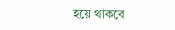হয়ে থাকবে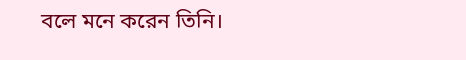বলে মনে করেন তিনি।